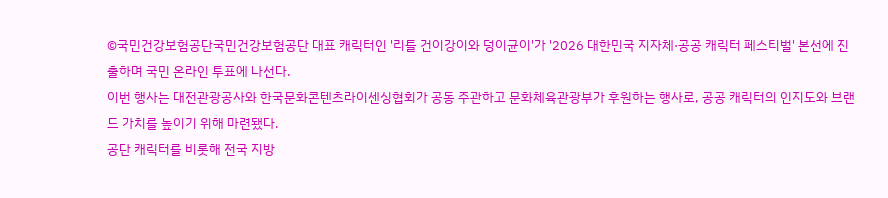©국민건강보험공단국민건강보험공단 대표 캐릭터인 '리틀 건이강이와 덩이균이'가 '2026 대한민국 지자체·공공 캐릭터 페스티벌' 본선에 진출하며 국민 온라인 투표에 나선다.
이번 행사는 대전관광공사와 한국문화콘텐츠라이센싱협회가 공동 주관하고 문화체육관광부가 후원하는 행사로, 공공 캐릭터의 인지도와 브랜드 가치를 높이기 위해 마련됐다.
공단 캐릭터를 비롯해 전국 지방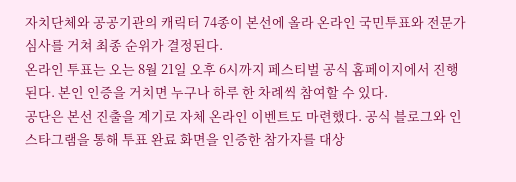자치단체와 공공기관의 캐릭터 74종이 본선에 올라 온라인 국민투표와 전문가 심사를 거쳐 최종 순위가 결정된다.
온라인 투표는 오는 8월 21일 오후 6시까지 페스티벌 공식 홈페이지에서 진행된다. 본인 인증을 거치면 누구나 하루 한 차례씩 참여할 수 있다.
공단은 본선 진출을 계기로 자체 온라인 이벤트도 마련했다. 공식 블로그와 인스타그램을 통해 투표 완료 화면을 인증한 참가자를 대상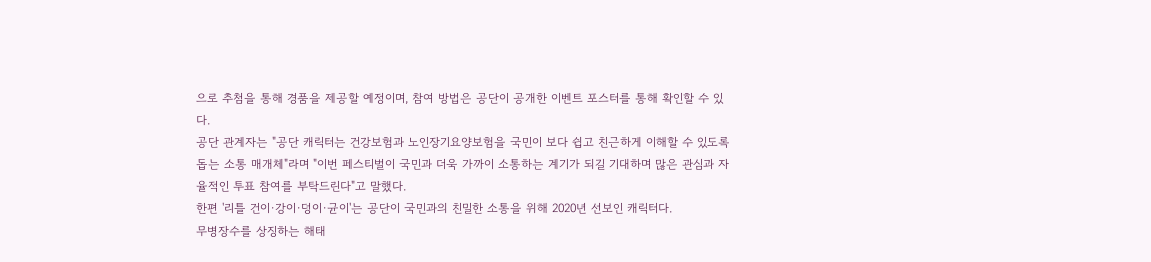으로 추첨을 통해 경품을 제공할 예정이며, 참여 방법은 공단이 공개한 이벤트 포스터를 통해 확인할 수 있다.
공단 관계자는 "공단 캐릭터는 건강보험과 노인장기요양보험을 국민이 보다 쉽고 친근하게 이해할 수 있도록 돕는 소통 매개체"라며 "이번 페스티벌이 국민과 더욱 가까이 소통하는 계기가 되길 기대하며 많은 관심과 자율적인 투표 참여를 부탁드린다"고 말했다.
한편 '리틀 건이·강이·덩이·균이'는 공단이 국민과의 친밀한 소통을 위해 2020년 선보인 캐릭터다.
무병장수를 상징하는 해태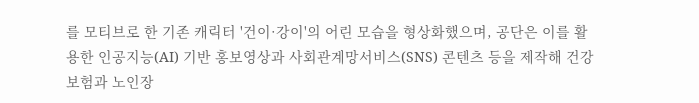를 모티브로 한 기존 캐릭터 '건이·강이'의 어린 모습을 형상화했으며, 공단은 이를 활용한 인공지능(AI) 기반 홍보영상과 사회관계망서비스(SNS) 콘텐츠 등을 제작해 건강보험과 노인장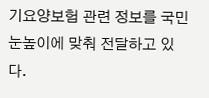기요양보험 관련 정보를 국민 눈높이에 맞춰 전달하고 있다.